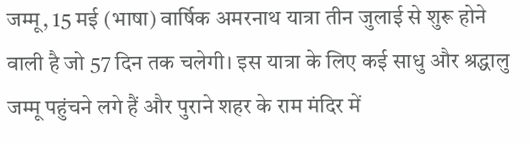जम्मू, 15 मई (भाषा) वार्षिक अमरनाथ यात्रा तीन जुलाई से शुरू होने वाली है जो 57 दिन तक चलेगी। इस यात्रा के लिए कई साधु और श्रद्धालु जम्मू पहुंचने लगे हैं और पुराने शहर के राम मंदिर में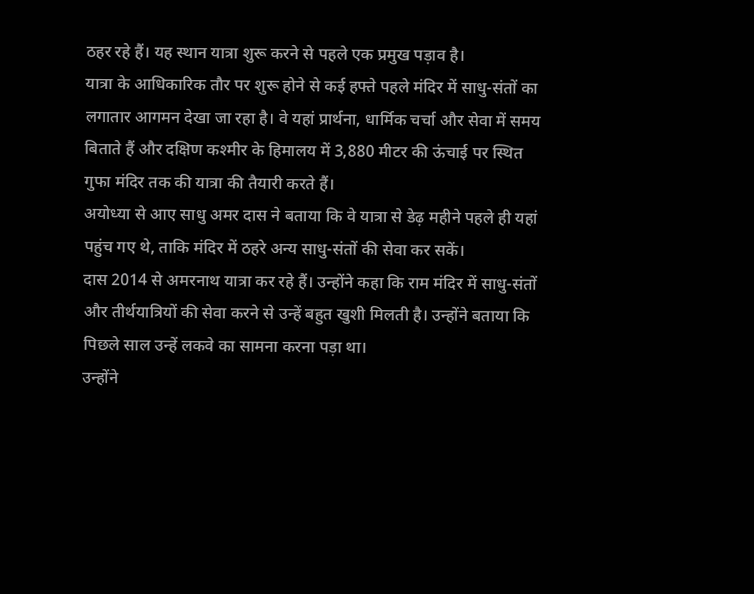ठहर रहे हैं। यह स्थान यात्रा शुरू करने से पहले एक प्रमुख पड़ाव है।
यात्रा के आधिकारिक तौर पर शुरू होने से कई हफ्ते पहले मंदिर में साधु-संतों का लगातार आगमन देखा जा रहा है। वे यहां प्रार्थना, धार्मिक चर्चा और सेवा में समय बिताते हैं और दक्षिण कश्मीर के हिमालय में 3,880 मीटर की ऊंचाई पर स्थित गुफा मंदिर तक की यात्रा की तैयारी करते हैं।
अयोध्या से आए साधु अमर दास ने बताया कि वे यात्रा से डेढ़ महीने पहले ही यहां पहुंच गए थे, ताकि मंदिर में ठहरे अन्य साधु-संतों की सेवा कर सकें।
दास 2014 से अमरनाथ यात्रा कर रहे हैं। उन्होंने कहा कि राम मंदिर में साधु-संतों और तीर्थयात्रियों की सेवा करने से उन्हें बहुत खुशी मिलती है। उन्होंने बताया कि पिछले साल उन्हें लकवे का सामना करना पड़ा था।
उन्होंने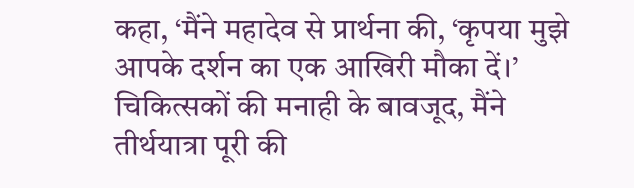कहा, ‘मैंने महादेव से प्रार्थना की, ‘कृपया मुझे आपके दर्शन का एक आखिरी मौका दें।’ चिकित्सकों की मनाही के बावजूद, मैंने तीर्थयात्रा पूरी की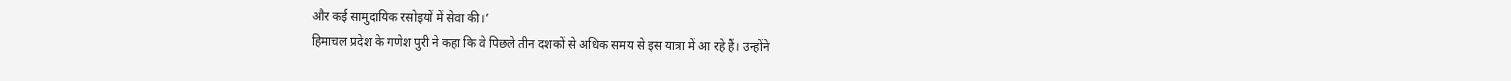और कई सामुदायिक रसोइयों में सेवा की।’
हिमाचल प्रदेश के गणेश पुरी ने कहा कि वे पिछले तीन दशकों से अधिक समय से इस यात्रा में आ रहे हैं। उन्होंने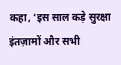कहा, ‘इस साल कड़े सुरक्षा इंतज़ामों और सभी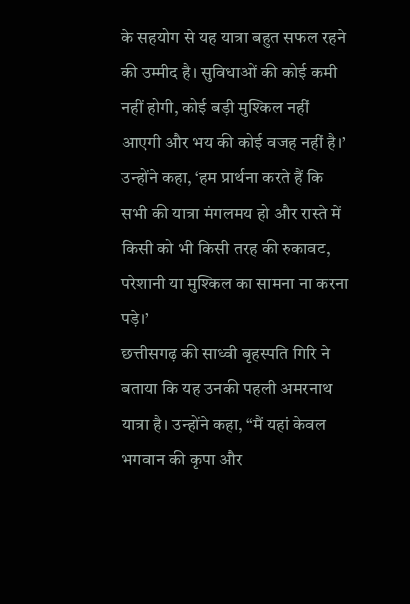के सहयोग से यह यात्रा बहुत सफल रहने की उम्मीद है। सुविधाओं की कोई कमी नहीं होगी, कोई बड़ी मुश्किल नहीं आएगी और भय की कोई वजह नहीं है।’
उन्होंने कहा, ‘हम प्रार्थना करते हैं कि सभी की यात्रा मंगलमय हो और रास्ते में किसी को भी किसी तरह की रुकावट, परेशानी या मुश्किल का सामना ना करना पड़े।’
छत्तीसगढ़ की साध्वी बृहस्पति गिरि ने बताया कि यह उनकी पहली अमरनाथ यात्रा है। उन्होंने कहा, “मैं यहां केवल भगवान की कृपा और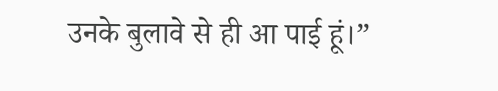उनके बुलावे से ही आ पाई हूं।”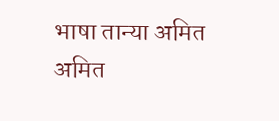भाषा तान्या अमित
अमित